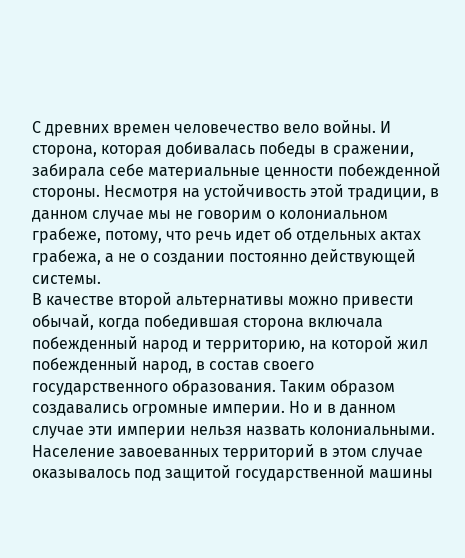С древних времен человечество вело войны. И сторона, которая добивалась победы в сражении, забирала себе материальные ценности побежденной стороны. Несмотря на устойчивость этой традиции, в данном случае мы не говорим о колониальном грабеже, потому, что речь идет об отдельных актах грабежа, а не о создании постоянно действующей системы.
В качестве второй альтернативы можно привести обычай, когда победившая сторона включала побежденный народ и территорию, на которой жил побежденный народ, в состав своего государственного образования. Таким образом создавались огромные империи. Но и в данном случае эти империи нельзя назвать колониальными. Население завоеванных территорий в этом случае оказывалось под защитой государственной машины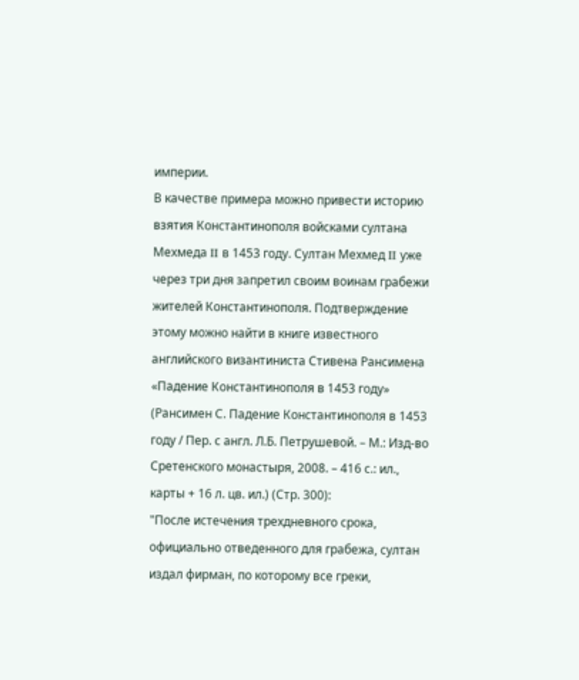империи.
В качестве примера можно привести историю взятия Константинополя войсками султана Мехмеда II в 1453 году. Султан Мехмед II уже через три дня запретил своим воинам грабежи жителей Константинополя. Подтверждение этому можно найти в книге известного английского византиниста Стивена Рансимена «Падение Константинополя в 1453 году» (Рансимен С. Падение Константинополя в 1453 году / Пер. с англ. Л.Б. Петрушевой. – М.: Изд-во Сретенского монастыря, 2008. – 416 с.: ил., карты + 16 л. цв. ил.) (Стр. 300):
"После истечения трехдневного срока, официально отведенного для грабежа, султан издал фирман, по которому все греки,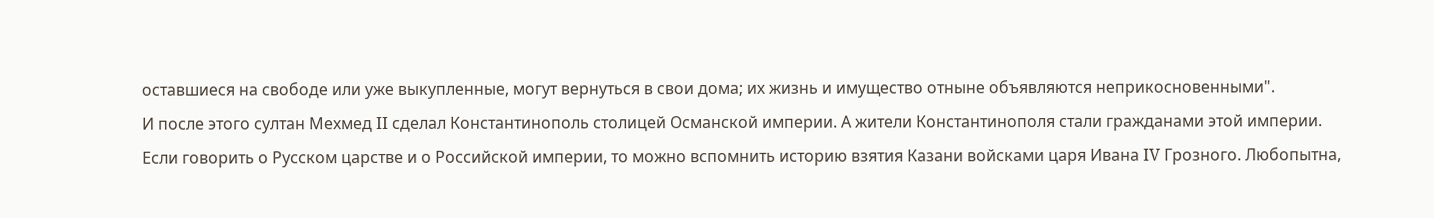оставшиеся на свободе или уже выкупленные, могут вернуться в свои дома; их жизнь и имущество отныне объявляются неприкосновенными".
И после этого султан Мехмед II сделал Константинополь столицей Османской империи. А жители Константинополя стали гражданами этой империи.
Если говорить о Русском царстве и о Российской империи, то можно вспомнить историю взятия Казани войсками царя Ивана IV Грозного. Любопытна,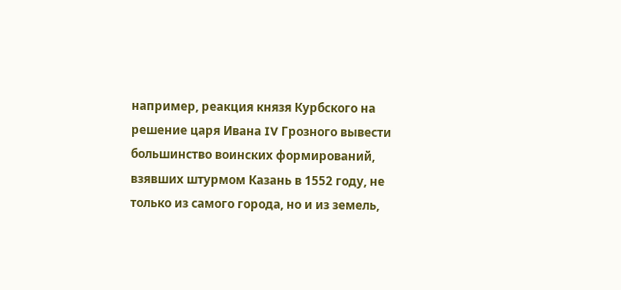например, реакция князя Курбского на решение царя Ивана IV Грозного вывести большинство воинских формирований, взявших штурмом Казань в 1552 году, не только из самого города, но и из земель,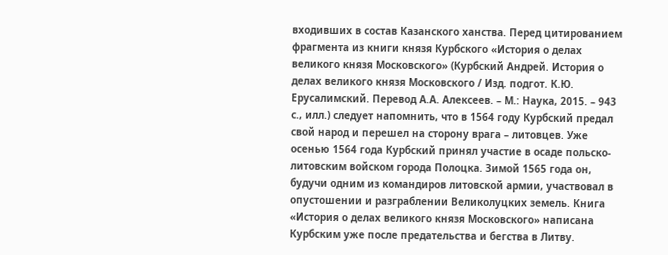входивших в состав Казанского ханства. Перед цитированием фрагмента из книги князя Курбского «История о делах великого князя Московского» (Курбский Андрей. История о делах великого князя Московского / Изд. подгот. К.Ю. Ерусалимский. Перевод А.А. Алексеев. – М.: Наука, 2015. – 943 с., илл.) следует напомнить, что в 1564 году Курбский предал свой народ и перешел на сторону врага – литовцев. Уже осенью 1564 года Курбский принял участие в осаде польско-литовским войском города Полоцка. Зимой 1565 года он, будучи одним из командиров литовской армии, участвовал в опустошении и разграблении Великолуцких земель. Книга «История о делах великого князя Московского» написана Курбским уже после предательства и бегства в Литву.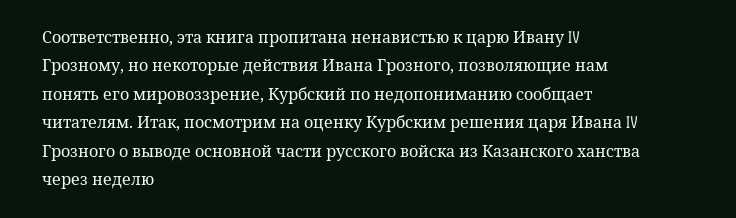Соответственно, эта книга пропитана ненавистью к царю Ивану IV Грозному, но некоторые действия Ивана Грозного, позволяющие нам понять его мировоззрение, Курбский по недопониманию сообщает читателям. Итак, посмотрим на оценку Курбским решения царя Ивана IV Грозного о выводе основной части русского войска из Казанского ханства через неделю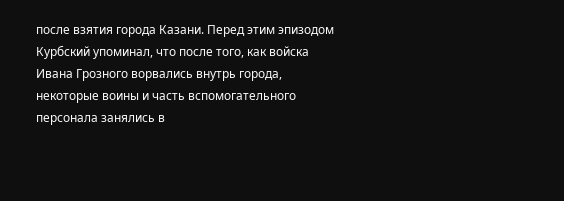после взятия города Казани. Перед этим эпизодом Курбский упоминал, что после того, как войска Ивана Грозного ворвались внутрь города, некоторые воины и часть вспомогательного персонала занялись в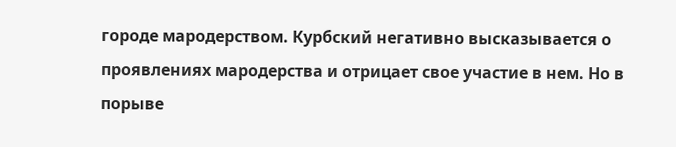городе мародерством. Курбский негативно высказывается о проявлениях мародерства и отрицает свое участие в нем. Но в порыве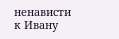ненависти к Ивану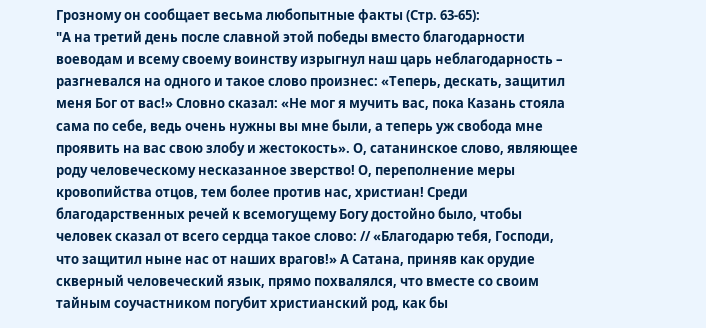Грозному он сообщает весьма любопытные факты (Стр. 63-65):
"А на третий день после славной этой победы вместо благодарности воеводам и всему своему воинству изрыгнул наш царь неблагодарность – разгневался на одного и такое слово произнес: «Теперь, дескать, защитил меня Бог от вас!» Словно сказал: «Не мог я мучить вас, пока Казань стояла сама по себе, ведь очень нужны вы мне были, а теперь уж свобода мне проявить на вас свою злобу и жестокость». О, сатанинское слово, являющее роду человеческому несказанное зверство! О, переполнение меры кровопийства отцов, тем более против нас, христиан! Среди благодарственных речей к всемогущему Богу достойно было, чтобы человек сказал от всего сердца такое слово: // «Благодарю тебя, Господи, что защитил ныне нас от наших врагов!» А Сатана, приняв как орудие скверный человеческий язык, прямо похвалялся, что вместе со своим тайным соучастником погубит христианский род, как бы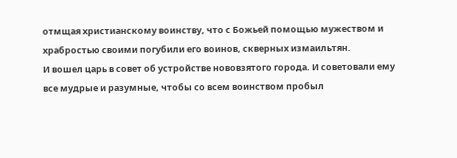отмщая христианскому воинству, что с Божьей помощью мужеством и храбростью своими погубили его воинов, скверных измаильтян.
И вошел царь в совет об устройстве нововзятого города. И советовали ему все мудрые и разумные, чтобы со всем воинством пробыл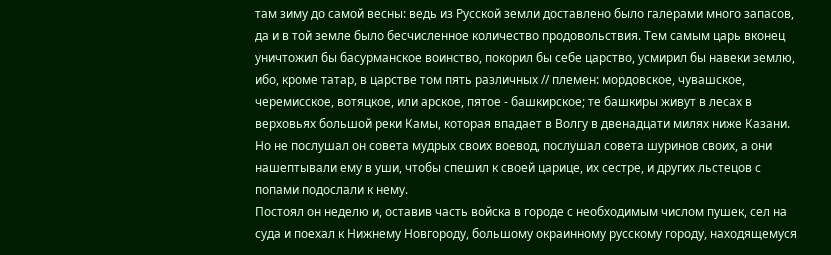там зиму до самой весны: ведь из Русской земли доставлено было галерами много запасов, да и в той земле было бесчисленное количество продовольствия. Тем самым царь вконец уничтожил бы басурманское воинство, покорил бы себе царство, усмирил бы навеки землю, ибо, кроме татар, в царстве том пять различных // племен: мордовское, чувашское, черемисское, вотяцкое, или арское, пятое - башкирское; те башкиры живут в лесах в верховьях большой реки Камы, которая впадает в Волгу в двенадцати милях ниже Казани. Но не послушал он совета мудрых своих воевод, послушал совета шуринов своих, а они нашептывали ему в уши, чтобы спешил к своей царице, их сестре, и других льстецов с попами подослали к нему.
Постоял он неделю и, оставив часть войска в городе с необходимым числом пушек, сел на суда и поехал к Нижнему Новгороду, большому окраинному русскому городу, находящемуся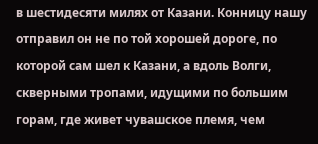в шестидесяти милях от Казани. Конницу нашу отправил он не по той хорошей дороге, по которой сам шел к Казани, а вдоль Волги, скверными тропами, идущими по большим горам, где живет чувашское племя, чем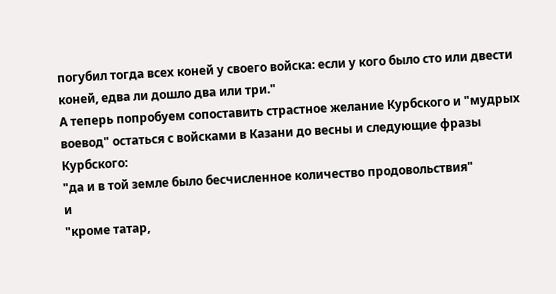погубил тогда всех коней у своего войска: если у кого было сто или двести коней, едва ли дошло два или три."
А теперь попробуем сопоставить страстное желание Курбского и "мудрых воевод" остаться с войсками в Казани до весны и следующие фразы Курбского:
"да и в той земле было бесчисленное количество продовольствия"
и
"кроме татар,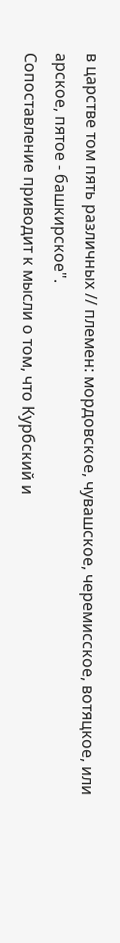в царстве том пять различных // племен: мордовское, чувашское, черемисское, вотяцкое, или арское, пятое - башкирское".
Сопоставление приводит к мысли о том, что Курбский и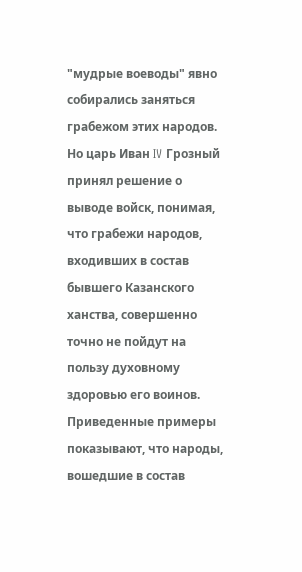"мудрые воеводы" явно собирались заняться грабежом этих народов. Но царь Иван IV Грозный принял решение о выводе войск, понимая, что грабежи народов, входивших в состав бывшего Казанского ханства, совершенно точно не пойдут на пользу духовному здоровью его воинов.
Приведенные примеры показывают, что народы, вошедшие в состав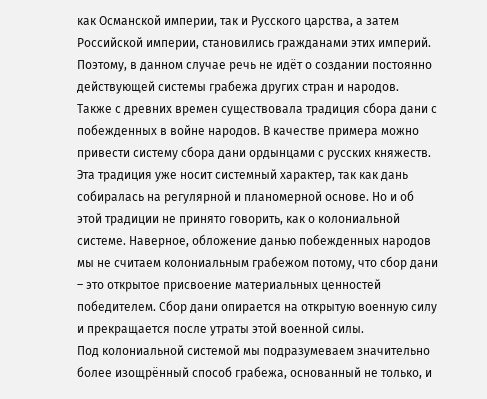как Османской империи, так и Русского царства, а затем Российской империи, становились гражданами этих империй. Поэтому, в данном случае речь не идёт о создании постоянно действующей системы грабежа других стран и народов.
Также с древних времен существовала традиция сбора дани с побежденных в войне народов. В качестве примера можно привести систему сбора дани ордынцами с русских княжеств. Эта традиция уже носит системный характер, так как дань собиралась на регулярной и планомерной основе. Но и об этой традиции не принято говорить, как о колониальной системе. Наверное, обложение данью побежденных народов мы не считаем колониальным грабежом потому, что сбор дани – это открытое присвоение материальных ценностей победителем. Сбор дани опирается на открытую военную силу и прекращается после утраты этой военной силы.
Под колониальной системой мы подразумеваем значительно более изощрённый способ грабежа, основанный не только, и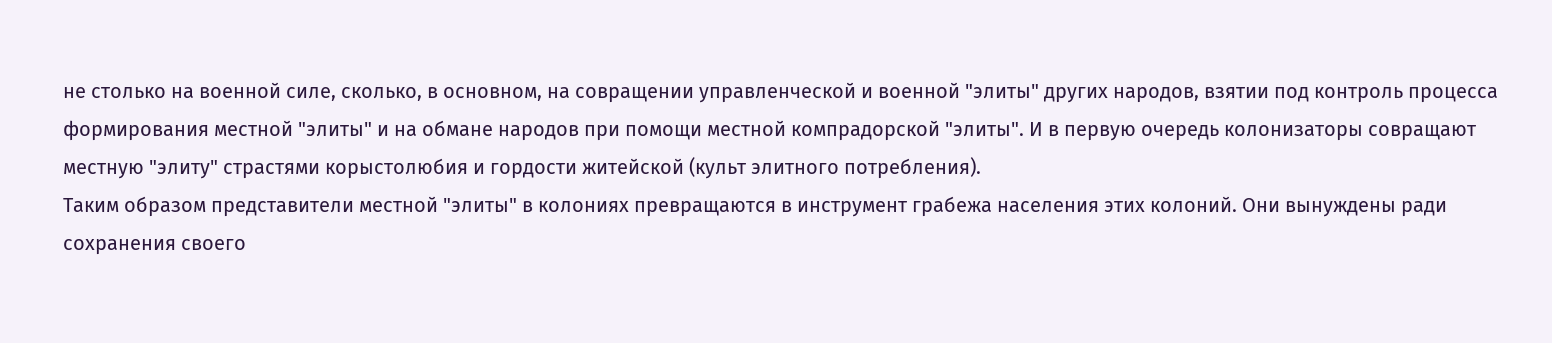не столько на военной силе, сколько, в основном, на совращении управленческой и военной "элиты" других народов, взятии под контроль процесса формирования местной "элиты" и на обмане народов при помощи местной компрадорской "элиты". И в первую очередь колонизаторы совращают местную "элиту" страстями корыстолюбия и гордости житейской (культ элитного потребления).
Таким образом представители местной "элиты" в колониях превращаются в инструмент грабежа населения этих колоний. Они вынуждены ради сохранения своего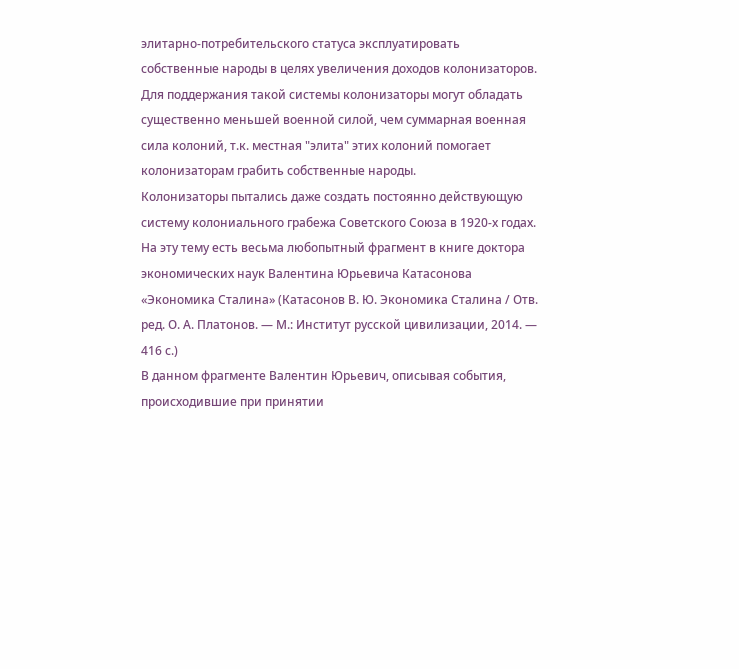элитарно-потребительского статуса эксплуатировать собственные народы в целях увеличения доходов колонизаторов.
Для поддержания такой системы колонизаторы могут обладать существенно меньшей военной силой, чем суммарная военная сила колоний, т.к. местная "элита" этих колоний помогает колонизаторам грабить собственные народы.
Колонизаторы пытались даже создать постоянно действующую систему колониального грабежа Советского Союза в 1920-х годах. На эту тему есть весьма любопытный фрагмент в книге доктора экономических наук Валентина Юрьевича Катасонова «Экономика Сталина» (Катасонов В. Ю. Экономика Сталина / Отв. ред. О. А. Платонов. — М.: Институт русской цивилизации, 2014. — 416 с.)
В данном фрагменте Валентин Юрьевич, описывая события, происходившие при принятии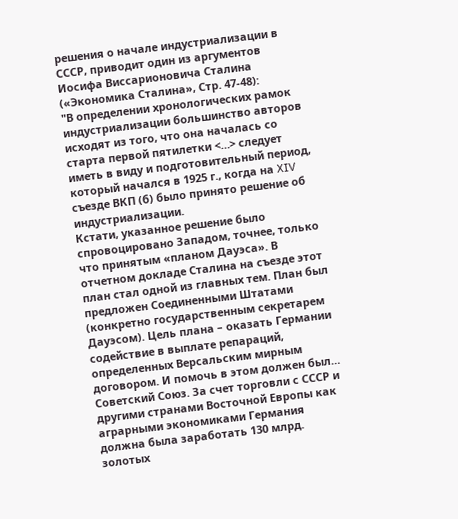решения о начале индустриализации в СССР, приводит один из аргументов Иосифа Виссарионовича Сталина («Экономика Сталина», Стр. 47-48):
"В определении хронологических рамок индустриализации большинство авторов исходят из того, что она началась со старта первой пятилетки <…> следует иметь в виду и подготовительный период, который начался в 1925 г., когда на XIV съезде ВКП (б) было принято решение об индустриализации.
Кстати, указанное решение было спровоцировано Западом, точнее, только что принятым «планом Дауэса». В отчетном докладе Сталина на съезде этот план стал одной из главных тем. План был предложен Соединенными Штатами (конкретно государственным секретарем Дауэсом). Цель плана – оказать Германии содействие в выплате репараций, определенных Версальским мирным договором. И помочь в этом должен был… Советский Союз. За счет торговли с СССР и другими странами Восточной Европы как аграрными экономиками Германия должна была заработать 130 млрд. золотых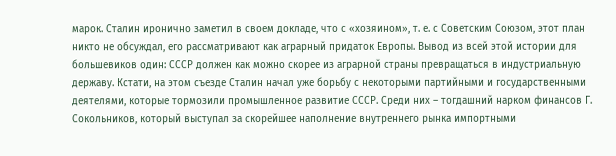марок. Сталин иронично заметил в своем докладе, что с «хозяином», т. е. с Советским Союзом, этот план никто не обсуждал, его рассматривают как аграрный придаток Европы. Вывод из всей этой истории для большевиков один: СССР должен как можно скорее из аграрной страны превращаться в индустриальную державу. Кстати, на этом съезде Сталин начал уже борьбу с некоторыми партийными и государственными деятелями, которые тормозили промышленное развитие СССР. Среди них – тогдашний нарком финансов Г. Сокольников, который выступал за скорейшее наполнение внутреннего рынка импортными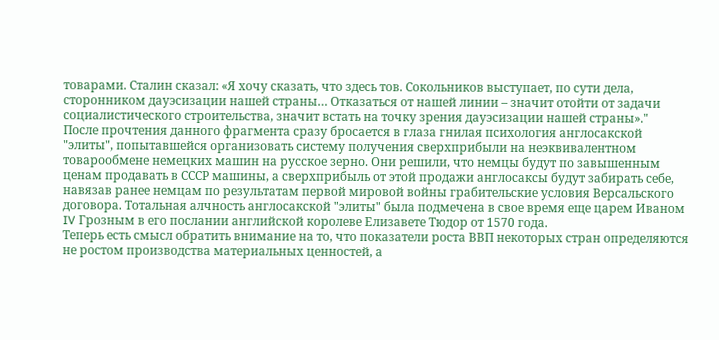товарами. Сталин сказал: «Я хочу сказать, что здесь тов. Сокольников выступает, по сути дела, сторонником дауэсизации нашей страны… Отказаться от нашей линии – значит отойти от задачи социалистического строительства, значит встать на точку зрения дауэсизации нашей страны»."
После прочтения данного фрагмента сразу бросается в глаза гнилая психология англосакской "элиты", попытавшейся организовать систему получения сверхприбыли на неэквивалентном товарообмене немецких машин на русское зерно. Они решили, что немцы будут по завышенным ценам продавать в СССР машины, а сверхприбыль от этой продажи англосаксы будут забирать себе, навязав ранее немцам по результатам первой мировой войны грабительские условия Версальского договора. Тотальная алчность англосакской "элиты" была подмечена в свое время еще царем Иваном IV Грозным в его послании английской королеве Елизавете Тюдор от 1570 года.
Теперь есть смысл обратить внимание на то, что показатели роста ВВП некоторых стран определяются не ростом производства материальных ценностей, а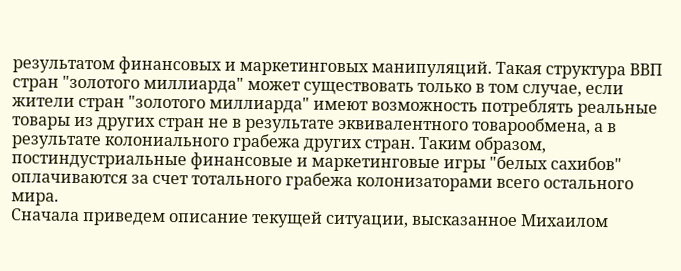результатом финансовых и маркетинговых манипуляций. Такая структура ВВП стран "золотого миллиарда" может существовать только в том случае, если жители стран "золотого миллиарда" имеют возможность потреблять реальные товары из других стран не в результате эквивалентного товарообмена, а в результате колониального грабежа других стран. Таким образом, постиндустриальные финансовые и маркетинговые игры "белых сахибов" оплачиваются за счет тотального грабежа колонизаторами всего остального мира.
Сначала приведем описание текущей ситуации, высказанное Михаилом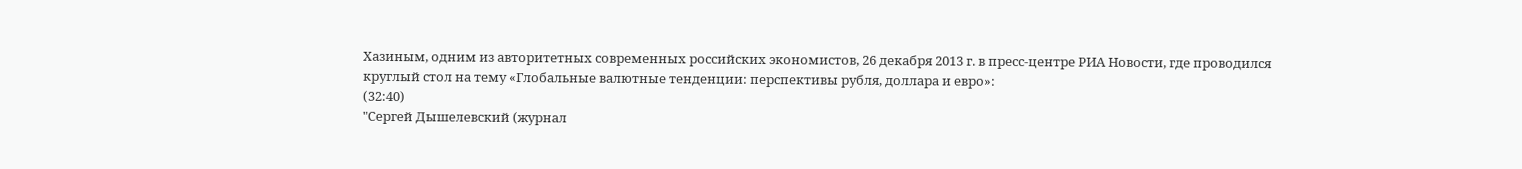Хазиным, одним из авторитетных современных российских экономистов, 26 декабря 2013 г. в пресс-центре РИА Новости, где проводился круглый стол на тему «Глобальные валютные тенденции: перспективы рубля, доллара и евро»:
(32:40)
"Сергей Дышелевский (журнал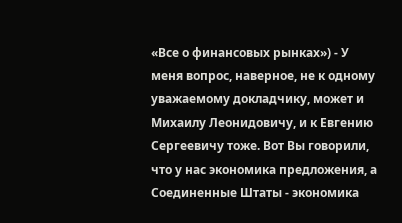«Все о финансовых рынках») - У меня вопрос, наверное, не к одному уважаемому докладчику, может и Михаилу Леонидовичу, и к Евгению Сергеевичу тоже. Вот Вы говорили, что у нас экономика предложения, а Соединенные Штаты - экономика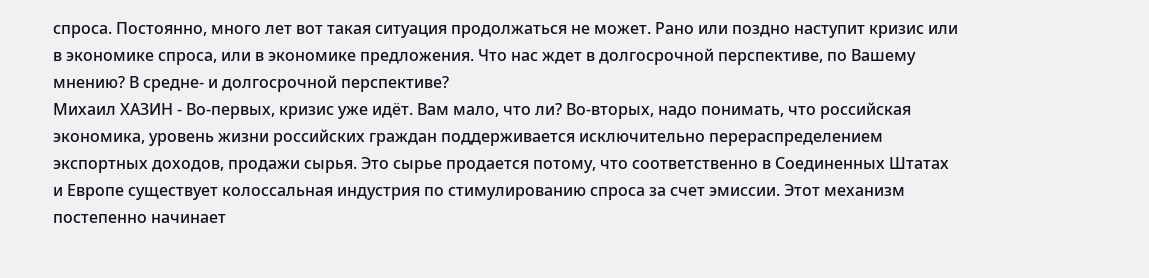спроса. Постоянно, много лет вот такая ситуация продолжаться не может. Рано или поздно наступит кризис или в экономике спроса, или в экономике предложения. Что нас ждет в долгосрочной перспективе, по Вашему мнению? В средне- и долгосрочной перспективе?
Михаил ХАЗИН - Во-первых, кризис уже идёт. Вам мало, что ли? Во-вторых, надо понимать, что российская экономика, уровень жизни российских граждан поддерживается исключительно перераспределением экспортных доходов, продажи сырья. Это сырье продается потому, что соответственно в Соединенных Штатах и Европе существует колоссальная индустрия по стимулированию спроса за счет эмиссии. Этот механизм постепенно начинает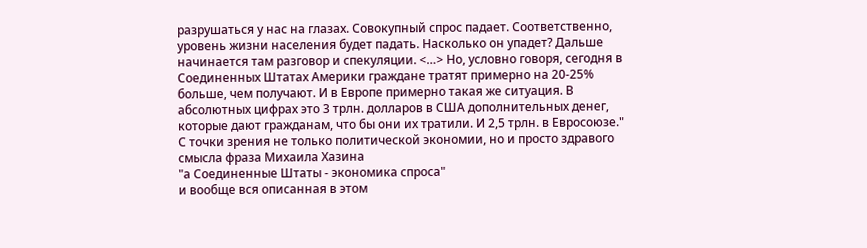разрушаться у нас на глазах. Совокупный спрос падает. Соответственно, уровень жизни населения будет падать. Насколько он упадет? Дальше начинается там разговор и спекуляции. <…> Но, условно говоря, сегодня в Соединенных Штатах Америки граждане тратят примерно на 20-25% больше, чем получают. И в Европе примерно такая же ситуация. В абсолютных цифрах это 3 трлн. долларов в США дополнительных денег, которые дают гражданам, что бы они их тратили. И 2,5 трлн. в Евросоюзе."
С точки зрения не только политической экономии, но и просто здравого смысла фраза Михаила Хазина
"а Соединенные Штаты - экономика спроса"
и вообще вся описанная в этом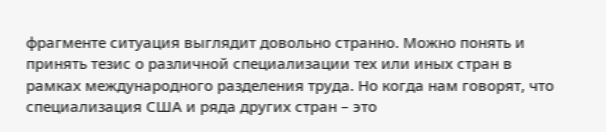фрагменте ситуация выглядит довольно странно. Можно понять и принять тезис о различной специализации тех или иных стран в рамках международного разделения труда. Но когда нам говорят, что специализация США и ряда других стран – это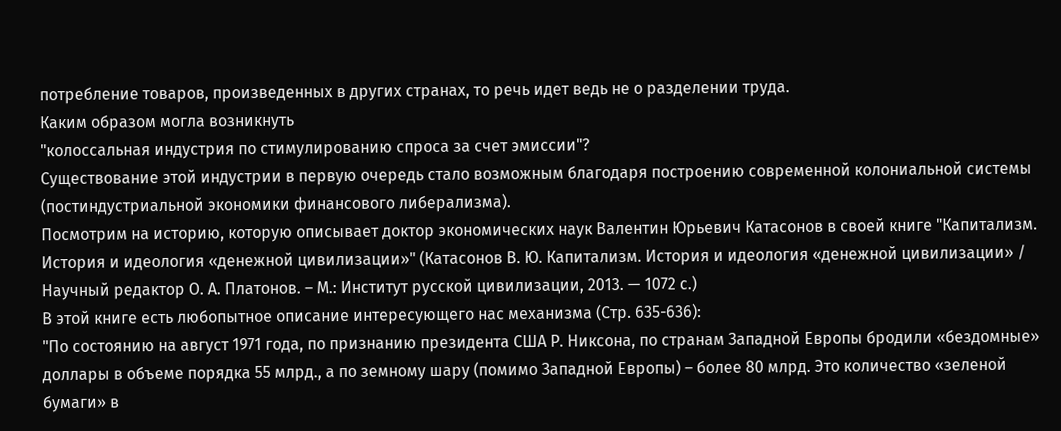потребление товаров, произведенных в других странах, то речь идет ведь не о разделении труда.
Каким образом могла возникнуть
"колоссальная индустрия по стимулированию спроса за счет эмиссии"?
Существование этой индустрии в первую очередь стало возможным благодаря построению современной колониальной системы (постиндустриальной экономики финансового либерализма).
Посмотрим на историю, которую описывает доктор экономических наук Валентин Юрьевич Катасонов в своей книге "Капитализм. История и идеология «денежной цивилизации»" (Катасонов В. Ю. Капитализм. История и идеология «денежной цивилизации» / Научный редактор О. А. Платонов. – М.: Институт русской цивилизации, 2013. — 1072 с.)
В этой книге есть любопытное описание интересующего нас механизма (Стр. 635-636):
"По состоянию на август 1971 года, по признанию президента США Р. Никсона, по странам Западной Европы бродили «бездомные» доллары в объеме порядка 55 млрд., а по земному шару (помимо Западной Европы) – более 80 млрд. Это количество «зеленой бумаги» в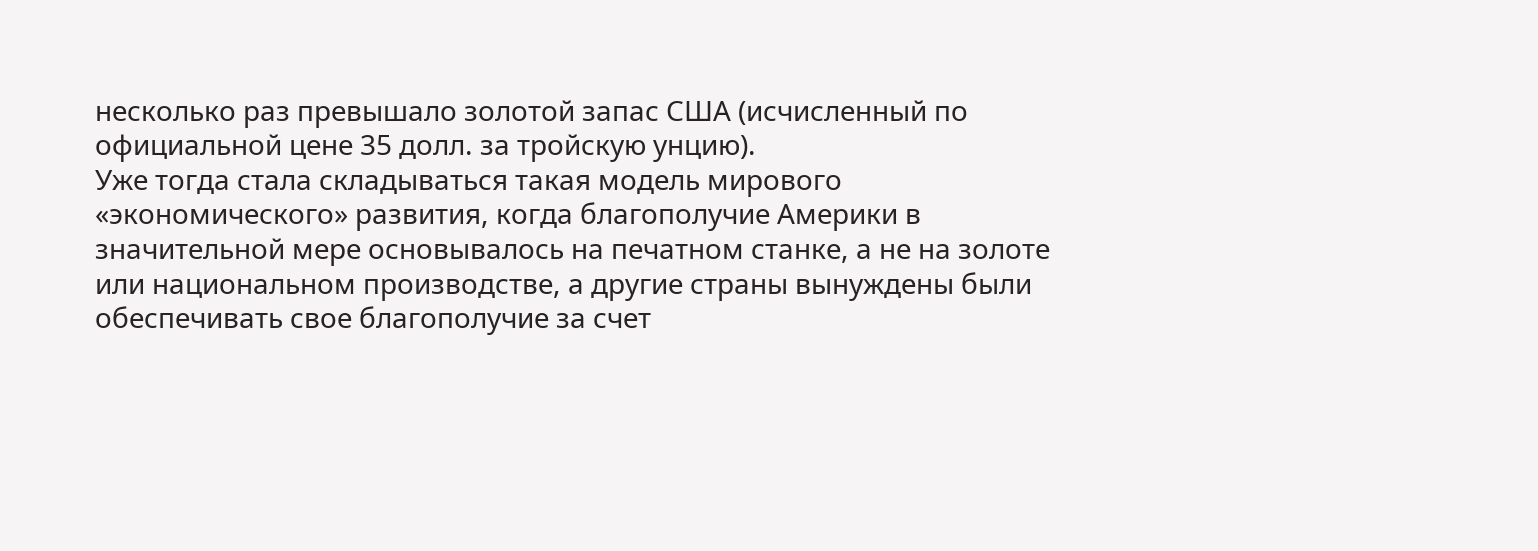несколько раз превышало золотой запас США (исчисленный по официальной цене 35 долл. за тройскую унцию).
Уже тогда стала складываться такая модель мирового «экономического» развития, когда благополучие Америки в значительной мере основывалось на печатном станке, а не на золоте или национальном производстве, а другие страны вынуждены были обеспечивать свое благополучие за счет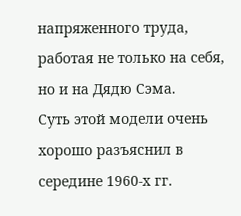напряженного труда, работая не только на себя, но и на Дядю Сэма.
Суть этой модели очень хорошо разъяснил в середине 1960-х гг.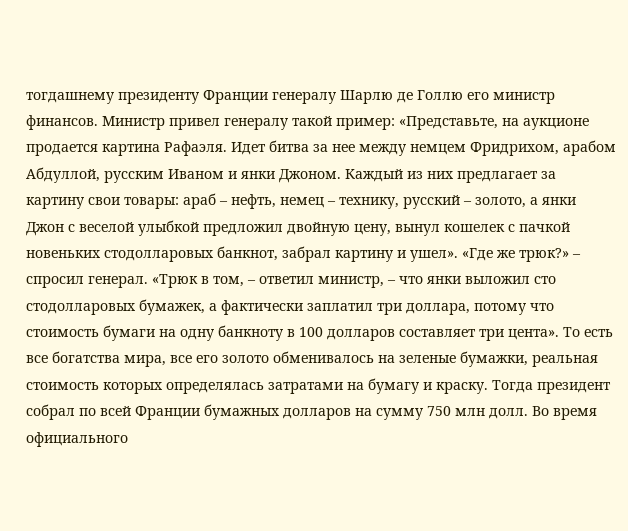тогдашнему президенту Франции генералу Шарлю де Голлю его министр финансов. Министр привел генералу такой пример: «Представьте, на аукционе продается картина Рафаэля. Идет битва за нее между немцем Фридрихом, арабом Абдуллой, русским Иваном и янки Джоном. Каждый из них предлагает за картину свои товары: араб – нефть, немец – технику, русский – золото, а янки Джон с веселой улыбкой предложил двойную цену, вынул кошелек с пачкой новеньких стодолларовых банкнот, забрал картину и ушел». «Где же трюк?» – спросил генерал. «Трюк в том, – ответил министр, – что янки выложил сто стодолларовых бумажек, а фактически заплатил три доллара, потому что стоимость бумаги на одну банкноту в 100 долларов составляет три цента». То есть все богатства мира, все его золото обменивалось на зеленые бумажки, реальная стоимость которых определялась затратами на бумагу и краску. Тогда президент собрал по всей Франции бумажных долларов на сумму 750 млн долл. Во время официального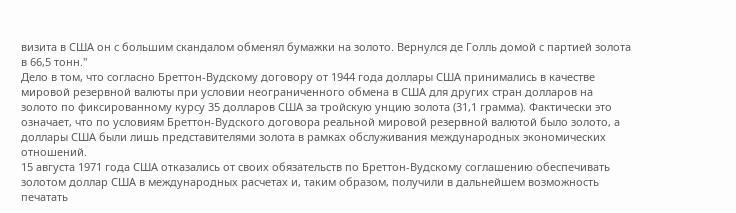визита в США он с большим скандалом обменял бумажки на золото. Вернулся де Голль домой с партией золота в 66,5 тонн."
Дело в том, что согласно Бреттон-Вудскому договору от 1944 года доллары США принимались в качестве мировой резервной валюты при условии неограниченного обмена в США для других стран долларов на золото по фиксированному курсу 35 долларов США за тройскую унцию золота (31,1 грамма). Фактически это означает, что по условиям Бреттон-Вудского договора реальной мировой резервной валютой было золото, а доллары США были лишь представителями золота в рамках обслуживания международных экономических отношений.
15 августа 1971 года США отказались от своих обязательств по Бреттон-Вудскому соглашению обеспечивать золотом доллар США в международных расчетах и, таким образом, получили в дальнейшем возможность печатать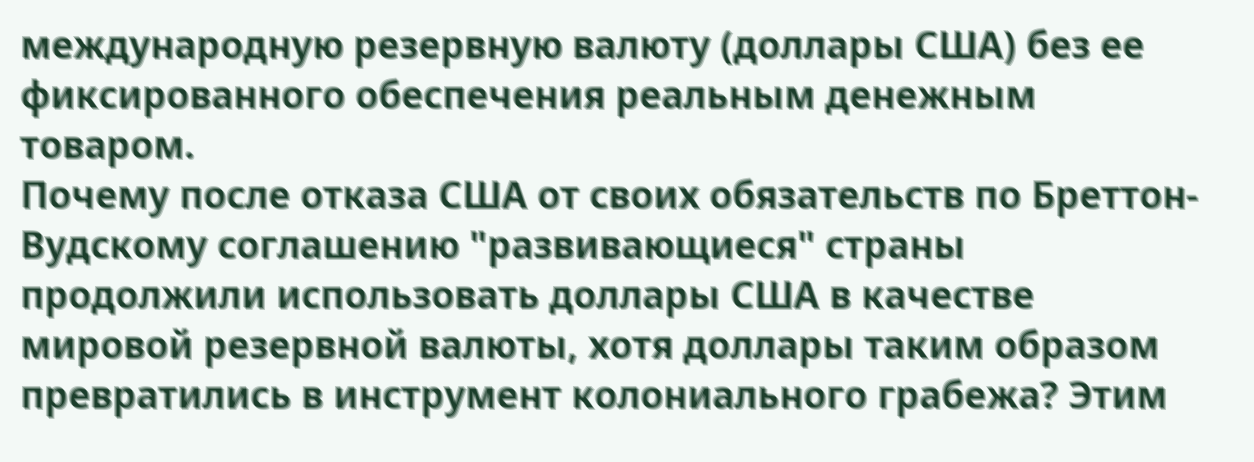международную резервную валюту (доллары США) без ее фиксированного обеспечения реальным денежным товаром.
Почему после отказа США от своих обязательств по Бреттон-Вудскому соглашению "развивающиеся" страны продолжили использовать доллары США в качестве мировой резервной валюты, хотя доллары таким образом превратились в инструмент колониального грабежа? Этим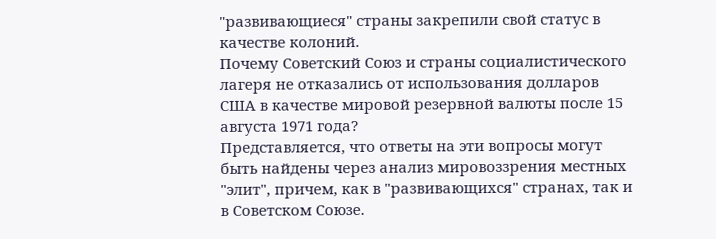"развивающиеся" страны закрепили свой статус в качестве колоний.
Почему Советский Союз и страны социалистического лагеря не отказались от использования долларов США в качестве мировой резервной валюты после 15 августа 1971 года?
Представляется, что ответы на эти вопросы могут быть найдены через анализ мировоззрения местных "элит", причем, как в "развивающихся" странах, так и в Советском Союзе.